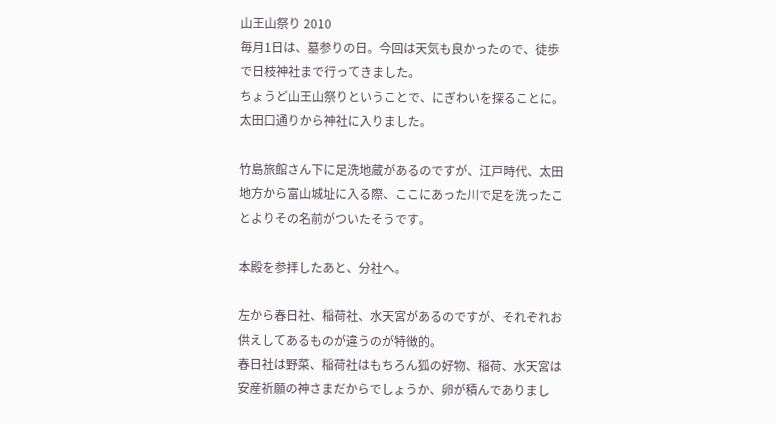山王山祭り 2010
毎月1日は、墓参りの日。今回は天気も良かったので、徒歩で日枝神社まで行ってきました。
ちょうど山王山祭りということで、にぎわいを探ることに。
太田口通りから神社に入りました。

竹島旅館さん下に足洗地蔵があるのですが、江戸時代、太田地方から富山城址に入る際、ここにあった川で足を洗ったことよりその名前がついたそうです。

本殿を参拝したあと、分社へ。

左から春日社、稲荷社、水天宮があるのですが、それぞれお供えしてあるものが違うのが特徴的。
春日社は野菜、稲荷社はもちろん狐の好物、稲荷、水天宮は安産祈願の神さまだからでしょうか、卵が積んでありまし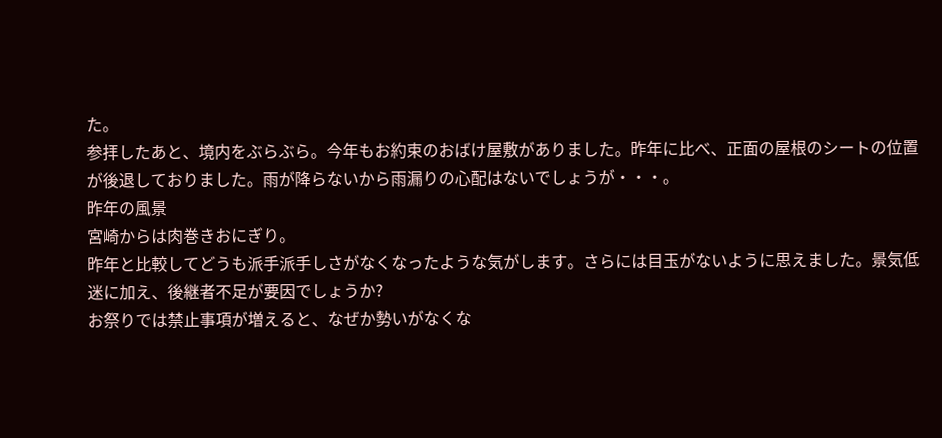た。
参拝したあと、境内をぶらぶら。今年もお約束のおばけ屋敷がありました。昨年に比べ、正面の屋根のシートの位置が後退しておりました。雨が降らないから雨漏りの心配はないでしょうが・・・。
昨年の風景
宮崎からは肉巻きおにぎり。
昨年と比較してどうも派手派手しさがなくなったような気がします。さらには目玉がないように思えました。景気低迷に加え、後継者不足が要因でしょうか?
お祭りでは禁止事項が増えると、なぜか勢いがなくな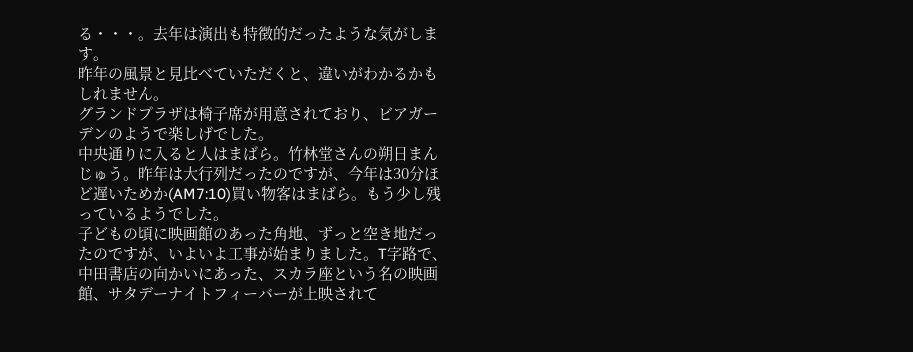る・・・。去年は演出も特徴的だったような気がします。
昨年の風景と見比べていただくと、違いがわかるかもしれません。
グランドプラザは椅子席が用意されており、ビアガーデンのようで楽しげでした。
中央通りに入ると人はまばら。竹林堂さんの朔日まんじゅう。昨年は大行列だったのですが、今年は30分ほど遅いためか(AM7:10)買い物客はまばら。もう少し残っているようでした。
子どもの頃に映画館のあった角地、ずっと空き地だったのですが、いよいよ工事が始まりました。T字路で、中田書店の向かいにあった、スカラ座という名の映画館、サタデーナイトフィーバーが上映されて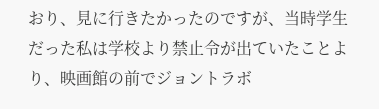おり、見に行きたかったのですが、当時学生だった私は学校より禁止令が出ていたことより、映画館の前でジョントラボ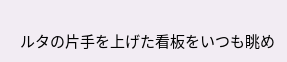ルタの片手を上げた看板をいつも眺め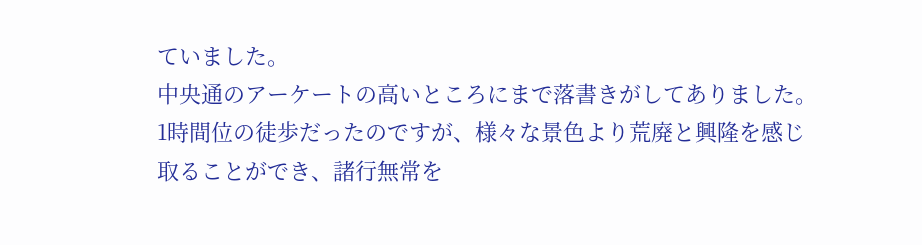ていました。
中央通のアーケートの高いところにまで落書きがしてありました。1時間位の徒歩だったのですが、様々な景色より荒廃と興隆を感じ取ることができ、諸行無常を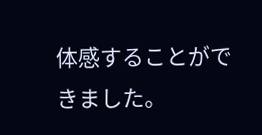体感することができました。